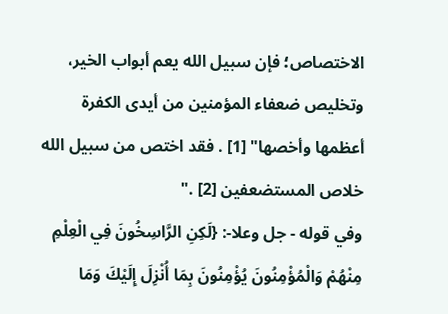الاختصاص؛ فإن سبيل الله يعم أبواب الخير، وتخليص ضعفاء المؤمنين من أيدى الكفرة أعظمها وأخصها" [1] . فقد اختص من سبيل الله خلاص المستضعفين [2] ."
وفي قوله - جل وعلا-: {لَكِنِ الرَّاسِخُونَ فِي الْعِلْمِ مِنْهُمْ وَالْمُؤْمِنُونَ يُؤْمِنُونَ بِمَا أُنْزِلَ إِلَيْكَ وَمَا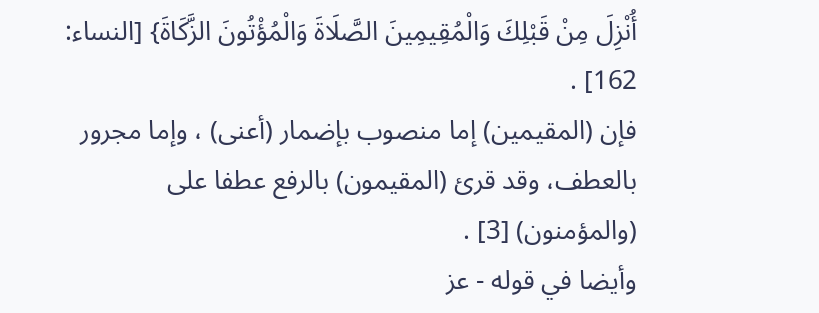أُنْزِلَ مِنْ قَبْلِكَ وَالْمُقِيمِينَ الصَّلَاةَ وَالْمُؤْتُونَ الزَّكَاةَ} [النساء: 162] .
فإن (المقيمين) إما منصوب بإضمار (أعنى) ، وإما مجرور بالعطف، وقد قرئ (المقيمون) بالرفع عطفا على (والمؤمنون) [3] .
وأيضا في قوله - عز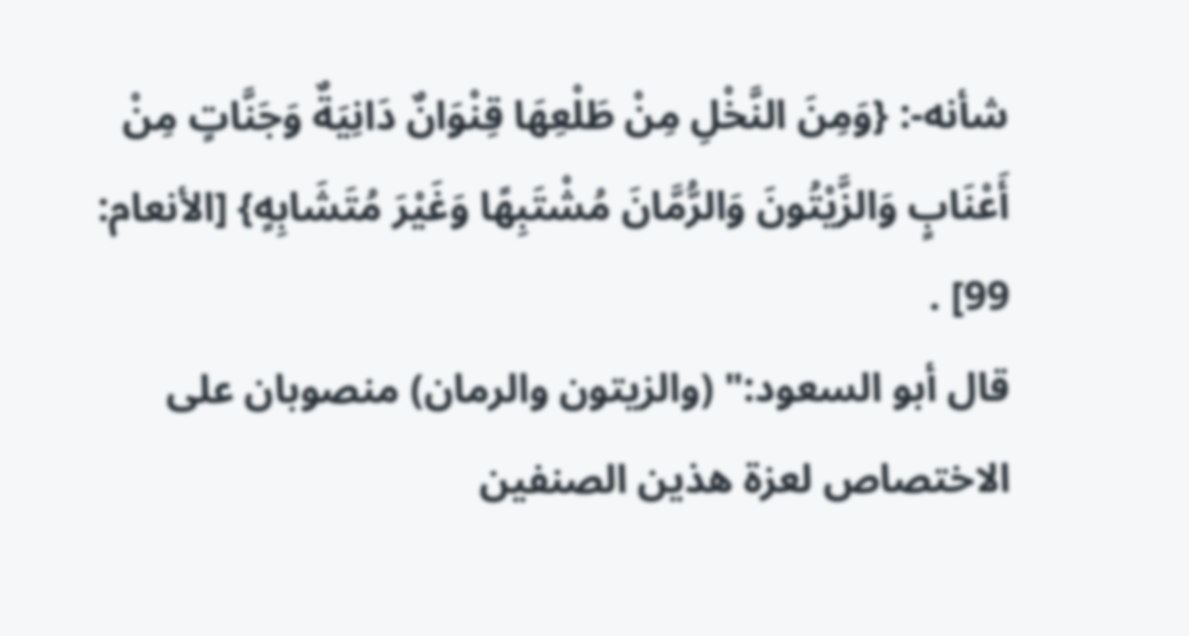شأنه-: {وَمِنَ النَّخْلِ مِنْ طَلْعِهَا قِنْوَانٌ دَانِيَةٌ وَجَنَّاتٍ مِنْ أَعْنَابٍ وَالزَّيْتُونَ وَالرُّمَّانَ مُشْتَبِهًا وَغَيْرَ مُتَشَابِهٍ} [الأنعام: 99] .
قال أبو السعود:" (والزيتون والرمان) منصوبان على الاختصاص لعزة هذين الصنفين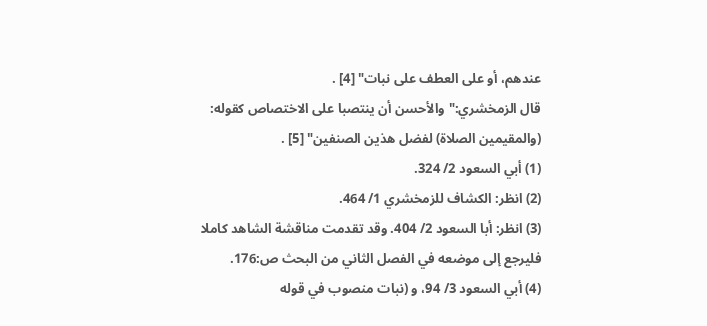عندهم، أو على العطف على نبات" [4] .
قال الزمخشري:"والأحسن أن ينتصبا على الاختصاص كقوله: (والمقيمين الصلاة) لفضل هذين الصنفين" [5] .
(1) أبي السعود 2/ 324.
(2) انظر: الكشاف للزمخشري 1/ 464.
(3) انظر: أبا السعود 2/ 404. وقد تقدمت مناقشة الشاهد كاملا فليرجع إلى موضعه في الفصل الثاني من البحث ص:176.
(4) أبي السعود 3/ 94، و (نبات منصوب في قوله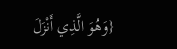{وَهُوَ الَّذِي أَنْزَلَ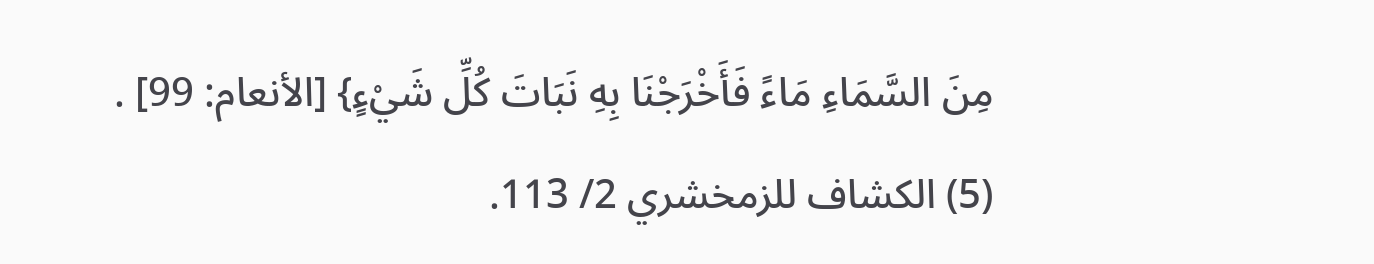مِنَ السَّمَاءِ مَاءً فَأَخْرَجْنَا بِهِ نَبَاتَ كُلِّ شَيْءٍ} [الأنعام: 99] .
(5) الكشاف للزمخشري 2/ 113.